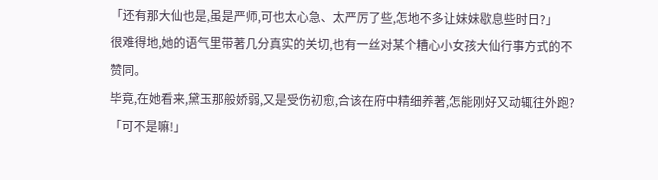「还有那大仙也是,虽是严师,可也太心急、太严厉了些,怎地不多让妹妹歇息些时日?」
很难得地,她的语气里带著几分真实的关切,也有一丝对某个糟心小女孩大仙行事方式的不赞同。
毕竟,在她看来,黛玉那般娇弱,又是受伤初愈,合该在府中精细养著,怎能刚好又动辄往外跑?
「可不是嘛!」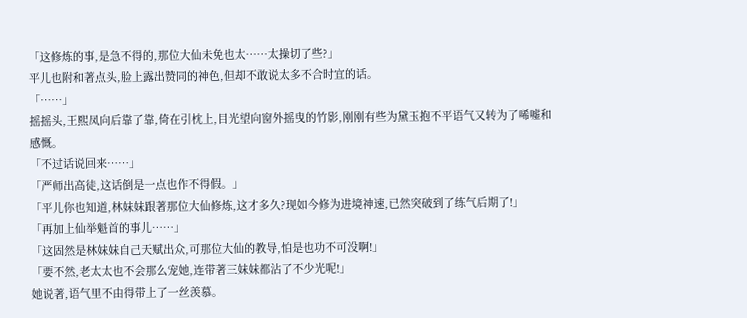「这修炼的事,是急不得的,那位大仙未免也太……太操切了些?」
平儿也附和著点头,脸上露出赞同的神色,但却不敢说太多不合时宜的话。
「……」
摇摇头,王熙凤向后靠了靠,倚在引枕上,目光望向窗外摇曳的竹影,刚刚有些为黛玉抱不平语气又转为了唏嘘和感慨。
「不过话说回来……」
「严师出高徒,这话倒是一点也作不得假。」
「平儿你也知道,林妹妹跟著那位大仙修炼,这才多久?现如今修为进境神速,已然突破到了练气后期了!」
「再加上仙举魁首的事儿……」
「这固然是林妹妹自己天赋出众,可那位大仙的教导,怕是也功不可没啊!」
「要不然,老太太也不会那么宠她,连带著三妹妹都沾了不少光呢!」
她说著,语气里不由得带上了一丝羡慕。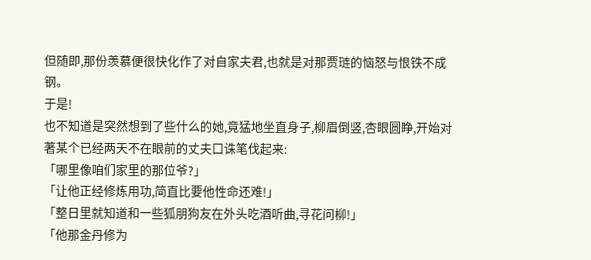但随即,那份羡慕便很快化作了对自家夫君,也就是对那贾琏的恼怒与恨铁不成钢。
于是!
也不知道是突然想到了些什么的她,竟猛地坐直身子,柳眉倒竖,杏眼圆睁,开始对著某个已经两天不在眼前的丈夫口诛笔伐起来:
「哪里像咱们家里的那位爷?」
「让他正经修炼用功,简直比要他性命还难!」
「整日里就知道和一些狐朋狗友在外头吃酒听曲,寻花问柳!」
「他那金丹修为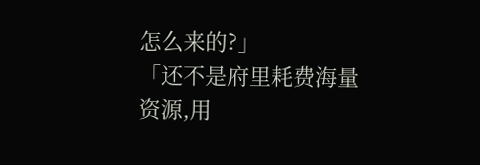怎么来的?」
「还不是府里耗费海量资源,用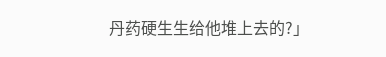丹药硬生生给他堆上去的?」